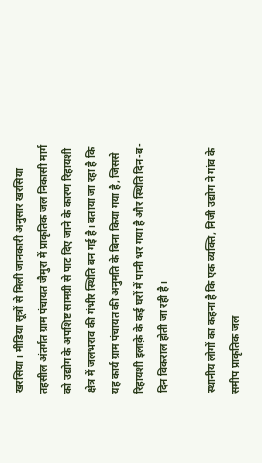खरसिया। मीडिया सूत्रों से मिली जानकारी अनुसार खरसिया तहसील अंतर्गत ग्राम पंचायत जैमुरा में प्राकृतिक जल निकासी मार्ग को उद्योग के अपशिष्ट सामग्री से पाट दिए जाने के कारण रिहायशी क्षेत्र में जलभराव की गंभीर स्थिति बन गई है। बताया जा रहा है कि यह कार्य ग्राम पंचायत की अनुमति के बिना किया गया है, जिससे रिहायशी इलाक़े के कई घरों में पानी भर गया है और स्थिति दिन-ब-दिन विकराल होती जा रही है।

स्थानीय लोगों का कहना है कि एक व्यक्ति, निजी उद्योग ने गांव के समीप प्राकृतिक जल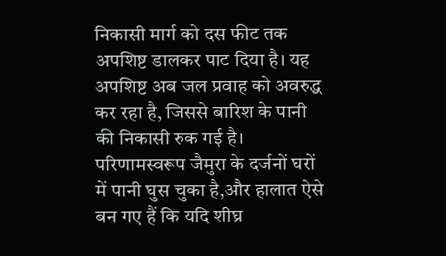निकासी मार्ग को दस फीट तक अपशिष्ट डालकर पाट दिया है। यह अपशिष्ट अब जल प्रवाह को अवरुद्ध कर रहा है, जिससे बारिश के पानी की निकासी रुक गई है। परिणामस्वरूप जैमुरा के दर्जनों घरों में पानी घुस चुका है,और हालात ऐसे बन गए हैं कि यदि शीघ्र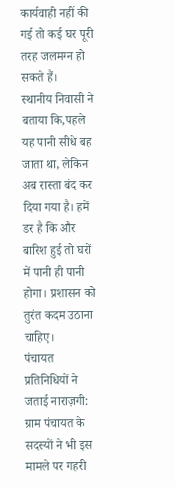कार्यवाही नहीं की गई तो कई घर पूरी तरह जलमग्न हो सकते हैं।
स्थानीय निवासी ने बताया कि,पहले यह पानी सीधे बह जाता था, लेकिन अब रास्ता बंद कर दिया गया है। हमें डर है कि और बारिश हुई तो घरों में पानी ही पानी होगा। प्रशासन को तुरंत कदम उठाना चाहिए।
पंचायत प्रतिनिधियों ने जताई नाराज़गी:
ग्राम पंचायत के सदस्यों ने भी इस मामले पर गहरी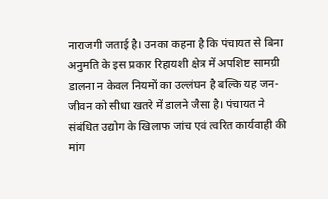नाराजगी जताई है। उनका कहना है कि पंचायत से बिना अनुमति के इस प्रकार रिहायशी क्षेत्र में अपशिष्ट सामग्री डालना न केवल नियमों का उल्लंघन है बल्कि यह जन-जीवन को सीधा खतरे में डालने जैसा है। पंचायत ने संबंधित उद्योग के खिलाफ जांच एवं त्वरित कार्यवाही की मांग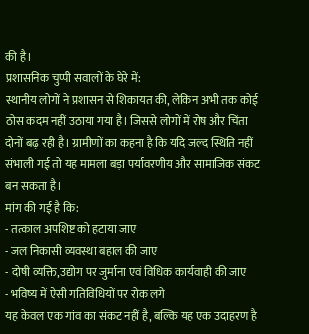की है।
प्रशासनिक चुप्पी सवालों के घेरे में:
स्थानीय लोगों ने प्रशासन से शिकायत की, लेकिन अभी तक कोई ठोस कदम नहीं उठाया गया है। जिससे लोगों में रोष और चिंता दोनों बढ़ रही है। ग्रामीणों का कहना है कि यदि जल्द स्थिति नहीं संभाली गई तो यह मामला बड़ा पर्यावरणीय और सामाजिक संकट बन सकता है।
मांग की गई है कि:
- तत्काल अपशिष्ट को हटाया जाए
- जल निकासी व्यवस्था बहाल की जाए
- दोषी व्यक्ति,उद्योग पर जुर्माना एवं विधिक कार्यवाही की जाए
- भविष्य में ऐसी गतिविधियों पर रोक लगे
यह केवल एक गांव का संकट नहीं है, बल्कि यह एक उदाहरण है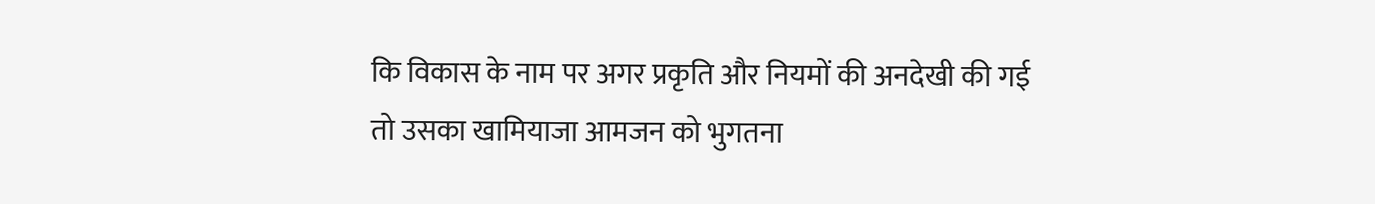कि विकास के नाम पर अगर प्रकृति और नियमों की अनदेखी की गई तो उसका खामियाजा आमजन को भुगतना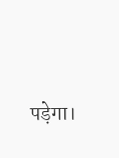पड़ेगा।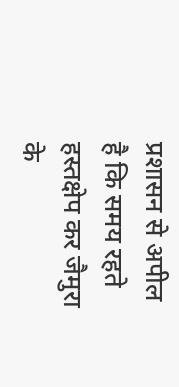प्रशासन से अपील है कि समय रहते हस्तक्षेप कर जैमुरा के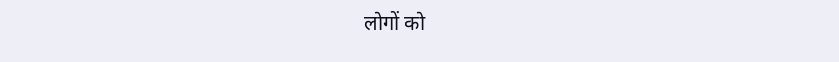लोगों को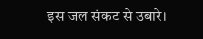इस जल संकट से उबारे।